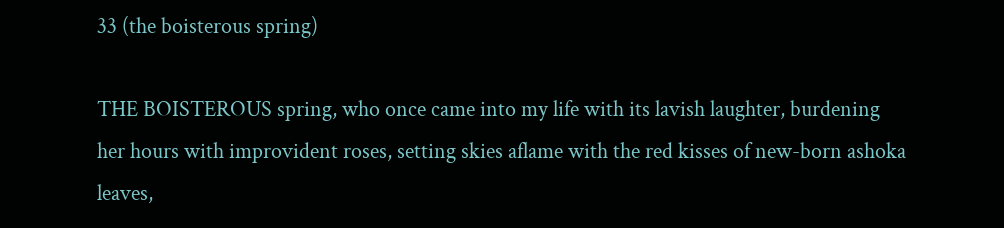33 (the boisterous spring)

THE BOISTEROUS spring, who once came into my life with its lavish laughter, burdening her hours with improvident roses, setting skies aflame with the red kisses of new-born ashoka leaves,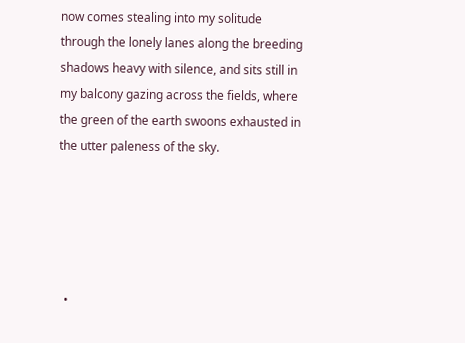now comes stealing into my solitude through the lonely lanes along the breeding shadows heavy with silence, and sits still in my balcony gazing across the fields, where the green of the earth swoons exhausted in the utter paleness of the sky.





  •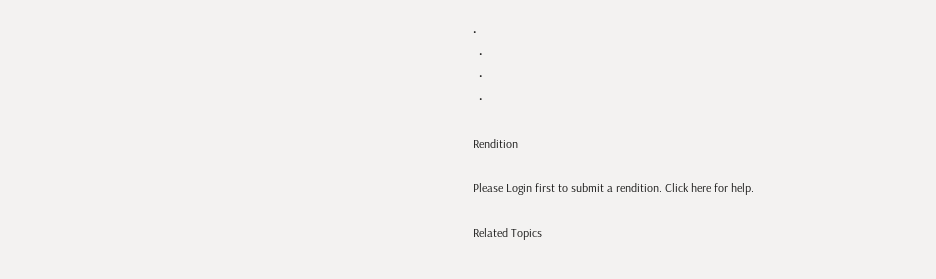•
  •
  •
  •

Rendition

Please Login first to submit a rendition. Click here for help.

Related Topics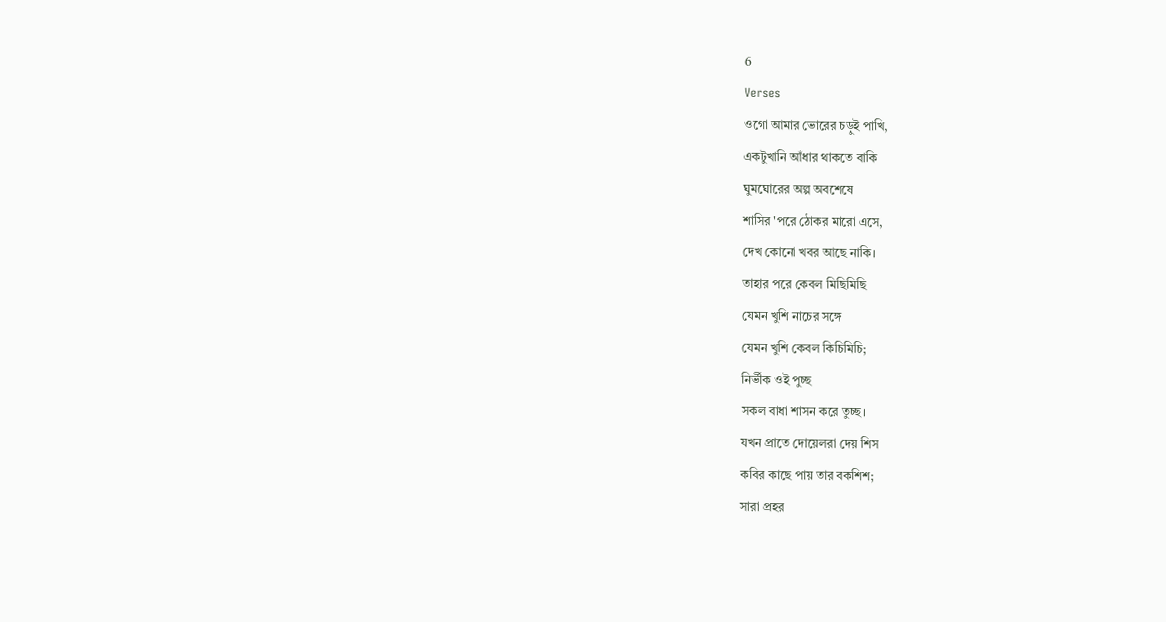6
Verses
ওগো আমার ভোরের চড়ুই পাখি,
একটুখানি আঁধার থাকতে বাকি
ঘুমঘোরের অল্প অবশেষে
শাসির 'পরে ঠোকর মারো এসে,
দেখ কোনো খবর আছে নাকি।
তাহার পরে কেবল মিছিমিছি
যেমন খুশি নাচের সঙ্গে
যেমন খুশি কেবল কিচিমিচি;
নির্ভীক ওই পুচ্ছ
সকল বাধা শাসন করে তুচ্ছ।
যখন প্রাতে দোয়েলরা দেয় শিস
কবির কাছে পায় তার বকশিশ;
সারা প্রহর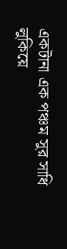একটানা এক পঞ্চম সুর সাধি
লুকিয়ে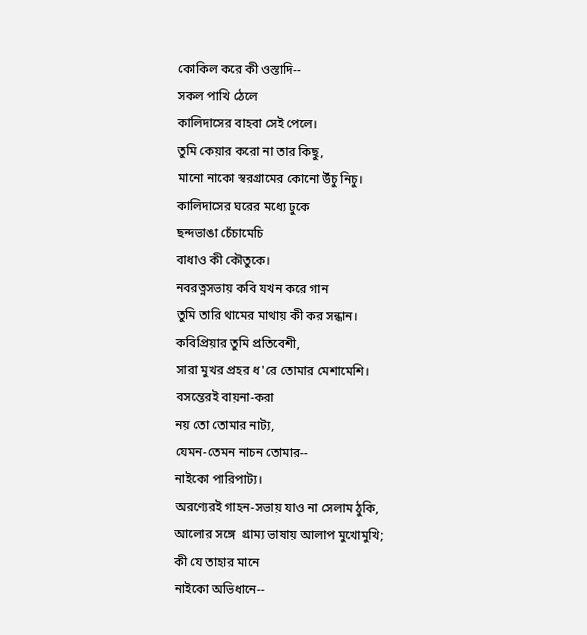কোকিল করে কী ওস্তাদি--
সকল পাখি ঠেলে
কালিদাসের বাহবা সেই পেলে।
তুমি কেয়ার করো না তার কিছু,
মানো নাকো স্বরগ্রামের কোনো উঁচু নিচু।
কালিদাসের ঘরের মধ্যে ঢুকে
ছন্দভাঙা চেঁচামেচি
বাধাও কী কৌতুকে।
নবরত্নসভায় কবি যখন করে গান
তুমি তারি থামের মাথায় কী কর সন্ধান।
কবিপ্রিয়ার তুমি প্রতিবেশী,
সারা মুখর প্রহর ধ'রে তোমার মেশামেশি।
বসন্তেরই বায়না-করা
নয় তো তোমার নাট্য,
যেমন-তেমন নাচন তোমার--
নাইকো পারিপাট্য।
অরণ্যেরই গাহন-সভায় যাও না সেলাম ঠুকি,
আলোর সঙ্গে  গ্রাম্য ভাষায় আলাপ মুখোমুখি;
কী যে তাহার মানে
নাইকো অভিধানে--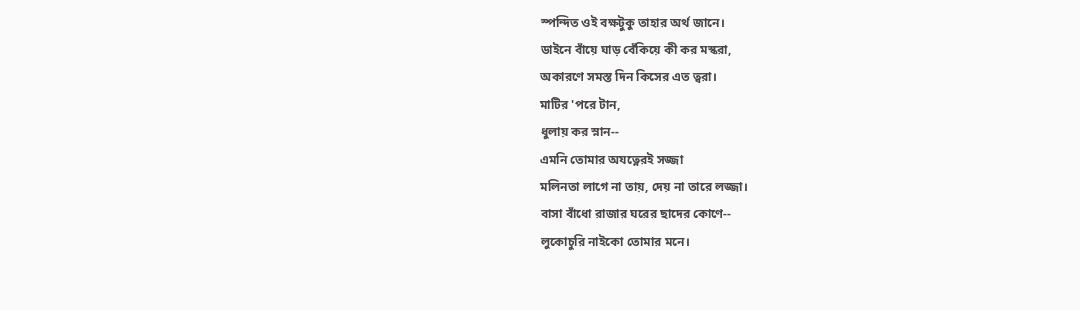স্পন্দিত ওই বক্ষটুকু তাহার অর্থ জানে।
ডাইনে বাঁয়ে ঘাড় বেঁকিয়ে কী কর মস্করা,
অকারণে সমস্ত দিন কিসের এত ত্বরা।
মাটির 'পরে টান,
ধুলায় কর স্নান--
এমনি তোমার অযত্নেরই সজ্জা
মলিনতা লাগে না তায়, দেয় না তারে লজ্জা।
বাসা বাঁধো রাজার ঘরের ছাদের কোণে--
লুকোচুরি নাইকো তোমার মনে।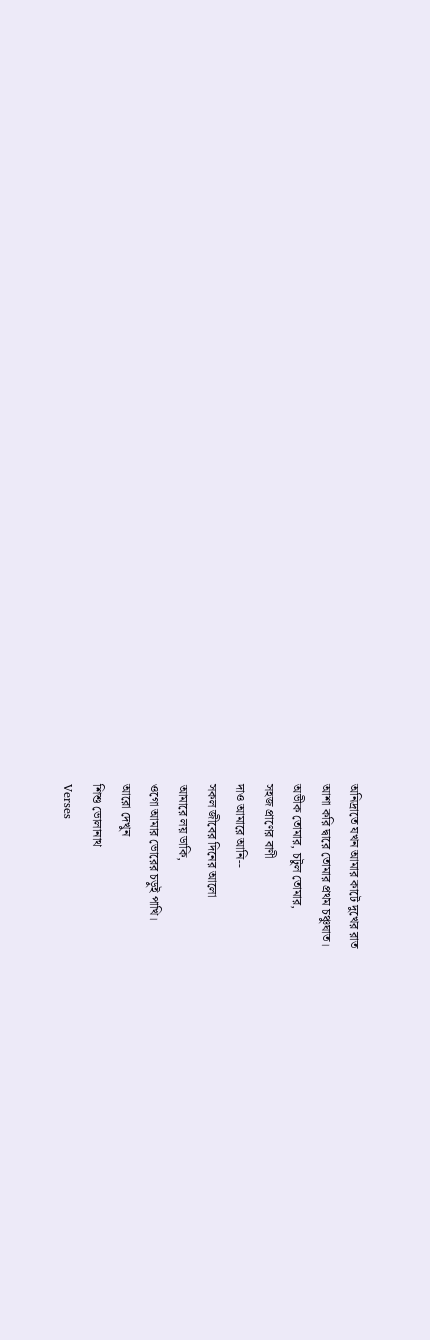অনিদ্রাতে যখন আমার কাটে দুখের রাত
আশা করি দ্বারে তোমার প্রথম চঞ্চুঘাত।
অভীক তোমার, চটুল তোমার,
সহজ প্রাণের বাণী
দাও আমারে আনি--
সকল জীবের দিনের আলো
আমারে লয় ডাকি,
ওগো আমার ভোরের চড়ুই পাখি।
আরো দেখুন
শিশু ভোলানাথ
Verses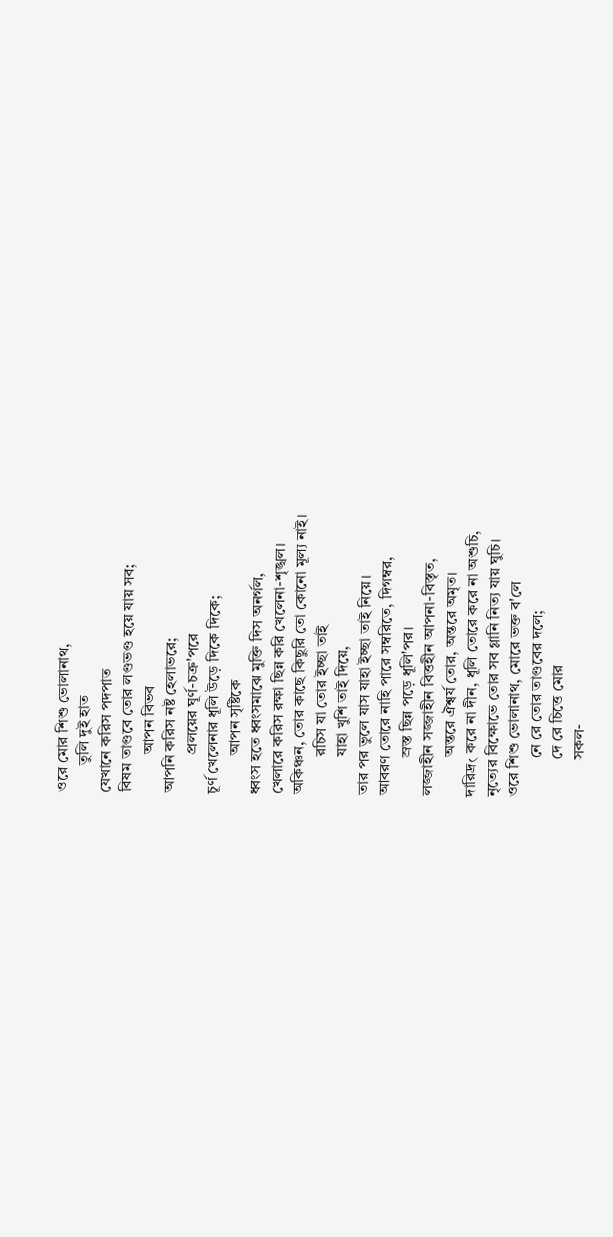ওরে মোর শিশু ভোলানাথ,
       তুলি দুই হাত
যেখানে করিস পদপাত
বিষম তাণ্ডবে তোর লণ্ডভণ্ড হয়ে যায় সব;
          আপন বিভব
আপনি করিস নষ্ট হেলাভরে;
          প্রলয়ের ঘূর্ণ-চক্র'পরে
চূর্ণ খেলেনার ধূলি উড়ে দিকে দিকে;
          আপন সৃষ্টিকে
ধ্বংস হতে ধ্বংসমাঝে মুক্তি দিস অনর্গল,
খেলারে করিস রক্ষা ছিন্ন করি খেলেনা-শৃঙ্খল।
অকিঞ্চন, তোর কাছে কিছুরি তো কোনো মূল্য নাই।
          রচিস যা তোর ইচ্ছা তাই
          যাহা খুশি তাই দিয়ে,
তার পর ভুলে যাস যাহা ইচ্ছা তাই নিয়ে।
আবরণ তোরে নাহি পারে সম্বরিতে, দিগম্বর,
          স্রস্ত ছিন্ন পড়ে ধূলি'পর।
লজ্জাহীন সজ্জাহীন বিত্তহীন আপনা-বিস্তৃত,
          অন্তরে ঐশ্বর্য তোর, অন্তরে অমৃত।
দারিদ্র৻ করে না দীন, ধূলি তোরে করে না অশুচি,
নৃত্যের বিক্ষোভে তোর সব গ্লানি নিত্য যায় ঘুচি।
ওরে শিশু ভোলানাথ, মোরে ভক্ত ব'লে
          নে রে তোর তাণ্ডবের দলে;
          দে রে চিত্তে মোর
          সকল-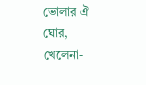ভোলার ঐ ঘোর,
খেলেনা-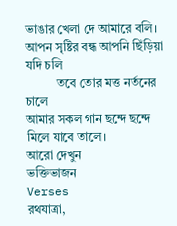ভাঙার খেলা দে আমারে বলি।
আপন সৃষ্টির বন্ধ আপনি ছিঁড়িয়া যদি চলি
          তবে তোর মত্ত নর্তনের চালে
আমার সকল গান ছন্দে ছন্দে মিলে যাবে তালে।
আরো দেখুন
ভক্তিভাজন
Verses
রথযাত্রা,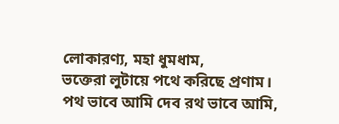লোকারণ্য, মহা ধুমধাম,
ভক্তেরা লুটায়ে পথে করিছে প্রণাম।
পথ ভাবে আমি দেব রথ ভাবে আমি,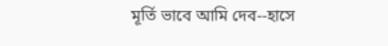মূর্তি ভাবে আমি দেব--হাসে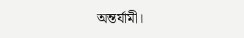অন্তর্যামী।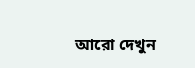আরো দেখুন